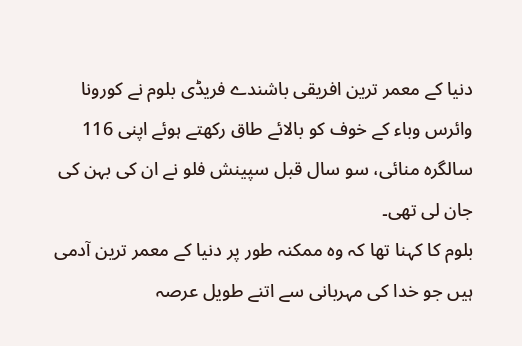دنیا کے معمر ترین افریقی باشندے فریڈی بلوم نے کورونا وائرس وباء کے خوف کو بالائے طاق رکھتے ہوئے اپنی 116 سالگرہ منائی، سو سال قبل سپینش فلو نے ان کی بہن کی جان لی تھی۔
بلوم کا کہنا تھا کہ وہ ممکنہ طور پر دنیا کے معمر ترین آدمی ہیں جو خدا کی مہربانی سے اتنے طویل عرصہ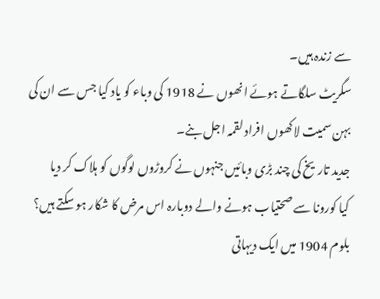سے زندہ ہیں۔
سگریٹ سلگاتے ہوئے انھوں نے 1918 کی وباء کو یاد کیا جس سے ان کی بہن سمیت لاکھوں افراد لقمہ اجل بنے۔
جدید تاریخ کی چند بڑی وبائیں جنہوں نے کروڑوں لوگوں کو ہلاک کر دیا
کیا کورونا سے صحتیاب ہونے والے دوبارہ اس مرض کا شکار ہو سکتے ہیں؟
بلوم 1904 میں ایک دیہاتی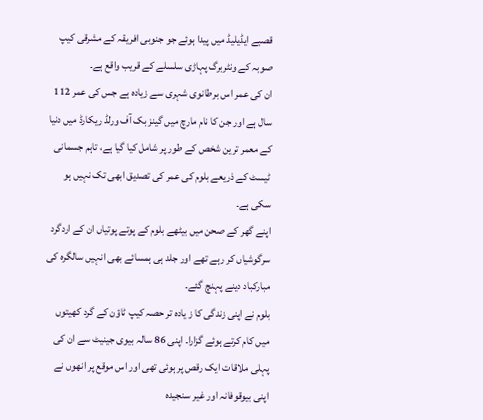قصبے ایڈیلیڈ میں پیدا ہوئے جو جنوبی افریقہ کے مشرقی کیپ صوبہ کے ونٹربرگ پہاڑی سلسلے کے قریب واقع ہے۔
ان کی عمر اس برطانوی شہری سے زیادہ ہے جس کی عمر 112 سال ہے اور جن کا نام مارچ میں گینز بک آف ورلڈ ریکارڈ میں دنیا کے معمر ترین شخص کے طور پر شامل کیا گیا ہے، تاہم جسمانی ٹیسٹ کے ذریعے بلوم کی عمر کی تصدیق ابھی تک نہیں ہو سکی ہے۔
اپنے گھر کے صحن میں بیٹھے بلوم کے پوتے پوتیاں ان کے اردگرد سرگوشیاں کر رہے تھے اور جلد ہی ہمسائے بھی انہیں سالگرہ کی مبارکباد دینے پہنچ گئے۔
بلوم نے اپنی زندگی کا ز یادہ تر حصہ کیپ ٹاؤن کے گرد کھیتوں میں کام کرتے ہوئے گزارا۔ اپنی 86 سالہ بیوی جینیٹ سے ان کی پہلی ملاقات ایک رقص پر ہوئی تھی اور اس موقع پر انھوں نے اپنی بیوقوفانہ اور غیر سنجیدہ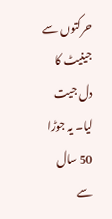حرکتوں سے جینیٹ کا دل جیت لیا۔ یہ جوڑا 50 سال سے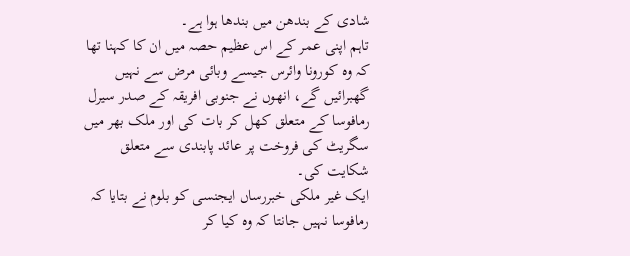شادی کے بندھن میں بندھا ہوا ہے۔
تاہم اپنی عمر کے اس عظیم حصہ میں ان کا کہنا تھا کہ وہ کورونا وائرس جیسے وبائی مرض سے نہیں گھبرائیں گے، انھوں نے جنوبی افریقہ کے صدر سیرل رمافوسا کے متعلق کھل کر بات کی اور ملک بھر میں سگریٹ کی فروخت پر عائد پابندی سے متعلق شکایت کی۔
ایک غیر ملکی خبررساں ایجنسی کو بلوم نے بتایا کہ رمافوسا نہیں جانتا کہ وہ کیا کر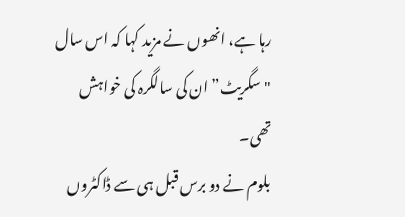رہا ہے، انھوں نے مزید کہا کہ اس سال "سگریٹ” ان کی سالگرہ کی خواہش تھی۔
بلوم نے دو برس قبل ہی سے ڈاکٹروں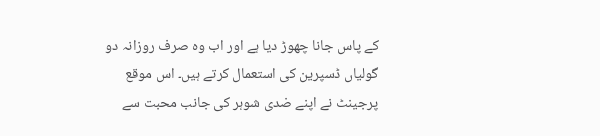کے پاس جانا چھوڑ دیا ہے اور اب وہ صرف روزانہ دو گولیاں ڈسپرین کی استعمال کرتے ہیں۔ اس موقع پرجینٹ نے اپنے ضدی شوہر کی جانب محبت سے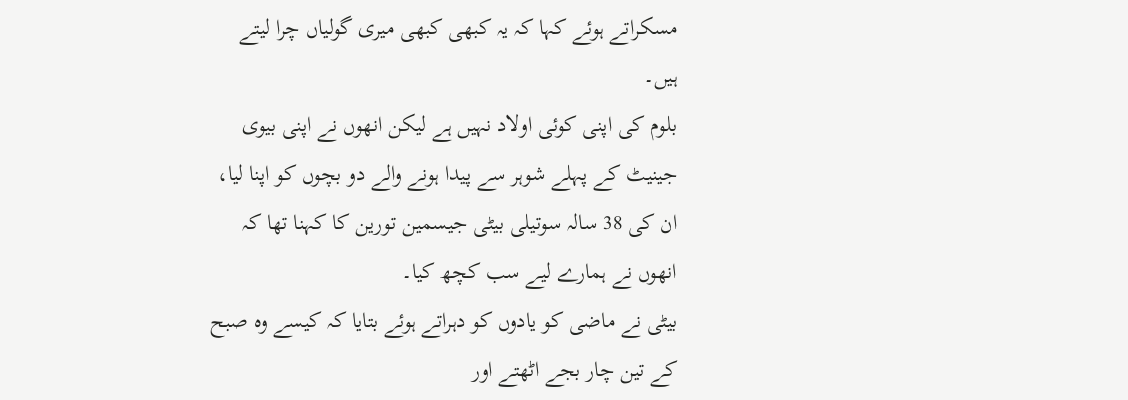مسکراتے ہوئے کہا کہ یہ کبھی کبھی میری گولیاں چرا لیتے ہیں۔
بلوم کی اپنی کوئی اولاد نہیں ہے لیکن انھوں نے اپنی بیوی جینیٹ کے پہلے شوہر سے پیدا ہونے والے دو بچوں کو اپنا لیا، ان کی 38 سالہ سوتیلی بیٹی جیسمین تورین کا کہنا تھا کہ انھوں نے ہمارے لیے سب کچھ کیا۔
بیٹی نے ماضی کو یادوں کو دہراتے ہوئے بتایا کہ کیسے وہ صبح کے تین چار بجے اٹھتے اور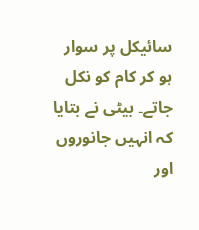سائیکل پر سوار ہو کر کام کو نکل جاتے۔ بیٹی نے بتایا کہ انہیں جانوروں اور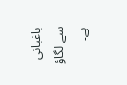باغبانی سے لگاؤ ہے۔